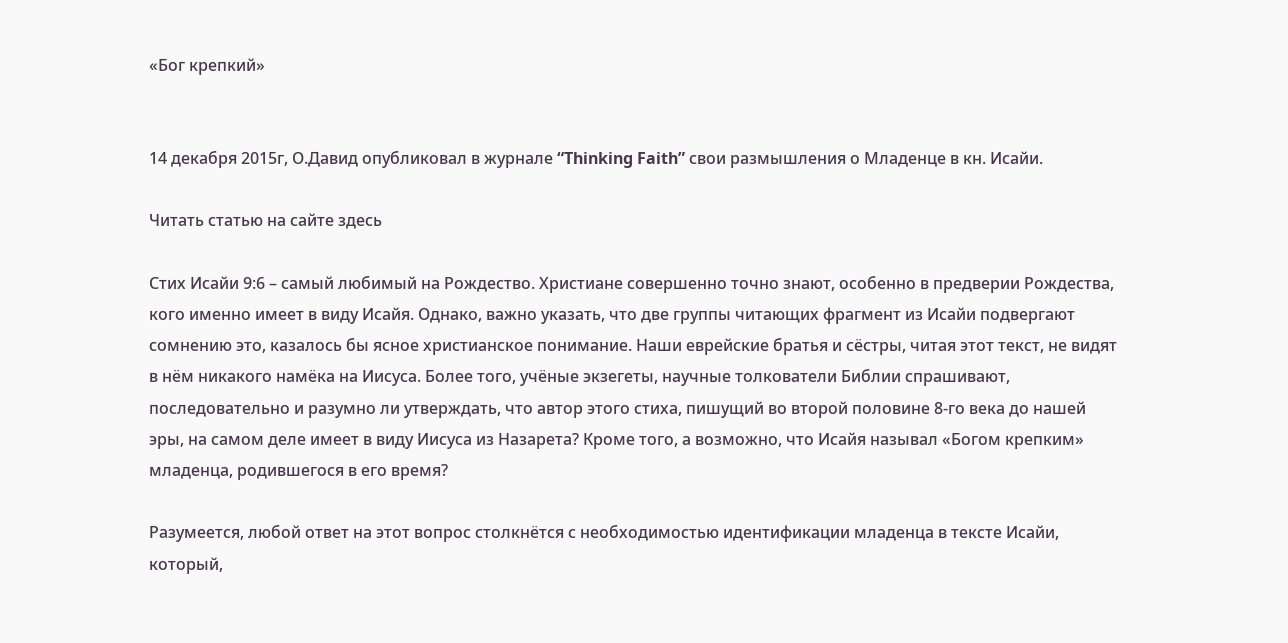«Бог крепкий»


14 декабря 2015г, О.Давид опубликовал в журнале “Thinking Faith” свои размышления о Младенце в кн. Исайи.

Читать статью на сайте здесь

Стих Исайи 9:6 – самый любимый на Рождество. Христиане совершенно точно знают, особенно в предверии Рождества, кого именно имеет в виду Исайя. Однако, важно указать, что две группы читающих фрагмент из Исайи подвергают сомнению это, казалось бы ясное христианское понимание. Наши еврейские братья и сёстры, читая этот текст, не видят в нём никакого намёка на Иисуса. Более того, учёные экзегеты, научные толкователи Библии спрашивают, последовательно и разумно ли утверждать, что автор этого стиха, пишущий во второй половине 8-го века до нашей эры, на самом деле имеет в виду Иисуса из Назарета? Кроме того, а возможно, что Исайя называл «Богом крепким» младенца, родившегося в его время?

Разумеется, любой ответ на этот вопрос столкнётся с необходимостью идентификации младенца в тексте Исайи, который,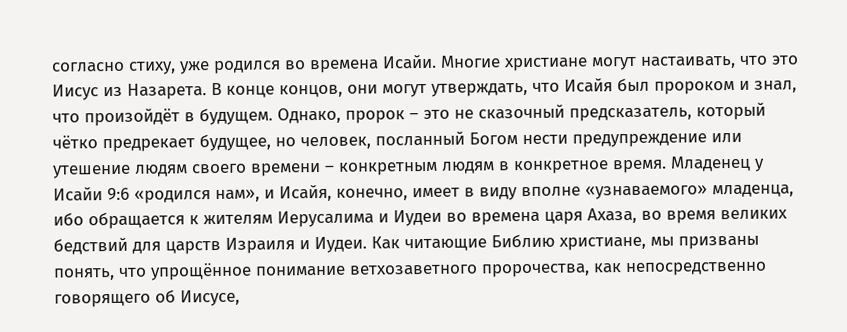согласно стиху, уже родился во времена Исайи. Многие христиане могут настаивать, что это Иисус из Назарета. В конце концов, они могут утверждать, что Исайя был пророком и знал, что произойдёт в будущем. Однако, пророк – это не сказочный предсказатель, который чётко предрекает будущее, но человек, посланный Богом нести предупреждение или утешение людям своего времени – конкретным людям в конкретное время. Младенец у Исайи 9:6 «родился нам», и Исайя, конечно, имеет в виду вполне «узнаваемого» младенца, ибо обращается к жителям Иерусалима и Иудеи во времена царя Ахаза, во время великих бедствий для царств Израиля и Иудеи. Как читающие Библию христиане, мы призваны понять, что упрощённое понимание ветхозаветного пророчества, как непосредственно говорящего об Иисусе,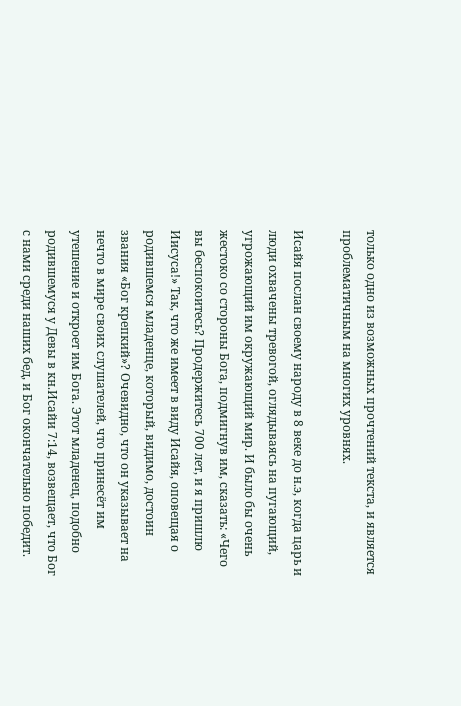только одно из возможных прочтений текста, и является проблематичным на многих уровнях.

Исайя послан своему народу в 8 веке до н.э, когда царь и люди охвачены тревогой, оглядываясь на пугающий, угрожающий им окружающий мир. И было бы очень жестоко со стороны Бога, подмигнув им, сказать: «Чего вы беспокоитесь? Продержитесь 700 лет, и я пришлю Иисуса!» Так, что же имеет в виду Исайя, оповещая о родившемся младенце, который, видимо, достоин звания «Бог крепкий»? Очевидно, что он указывает на нечто в мире своих слушателей, что принесёт им утешение и откроет им Бога. Этот младенец, подобно родившемуся у Девы в кн.Исайи 7:14, возвещает, что Бог с нами среди наших бед, и Бог окончательно победит.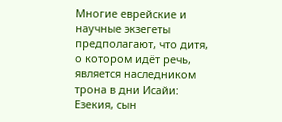Многие еврейские и научные экзегеты предполагают, что дитя, о котором идёт речь, является наследником трона в дни Исайи: Езекия, сын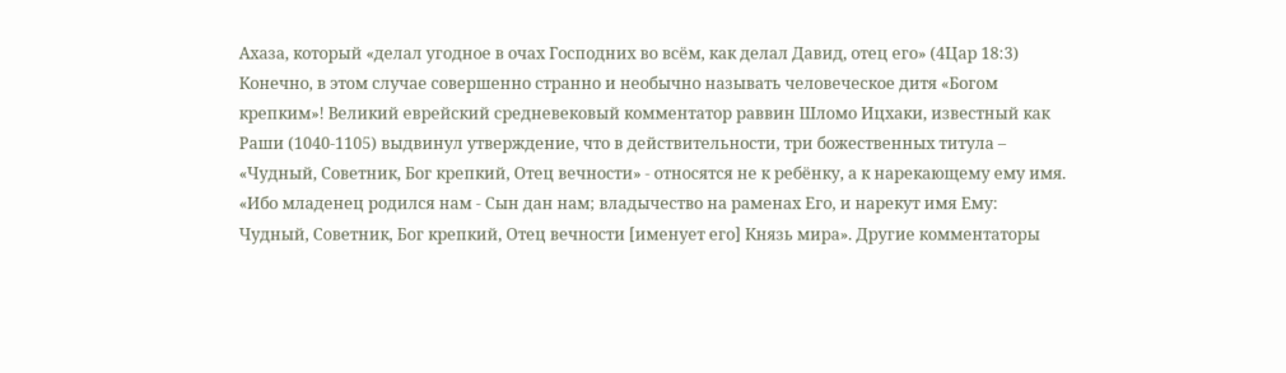Ахаза, который «делал угодное в очах Господних во всём, как делал Давид, отец его» (4Цар 18:3) Конечно, в этом случае совершенно странно и необычно называть человеческое дитя «Богом крепким»! Великий еврейский средневековый комментатор раввин Шломо Ицхаки, известный как Раши (1040-1105) выдвинул утверждение, что в действительности, три божественных титула – «Чудный, Советник, Бог крепкий, Отец вечности» - относятся не к ребёнку, а к нарекающему ему имя. «Ибо младенец родился нам - Сын дан нам; владычество на раменах Его, и нарекут имя Ему: Чудный, Советник, Бог крепкий, Отец вечности [именует его] Князь мира». Другие комментаторы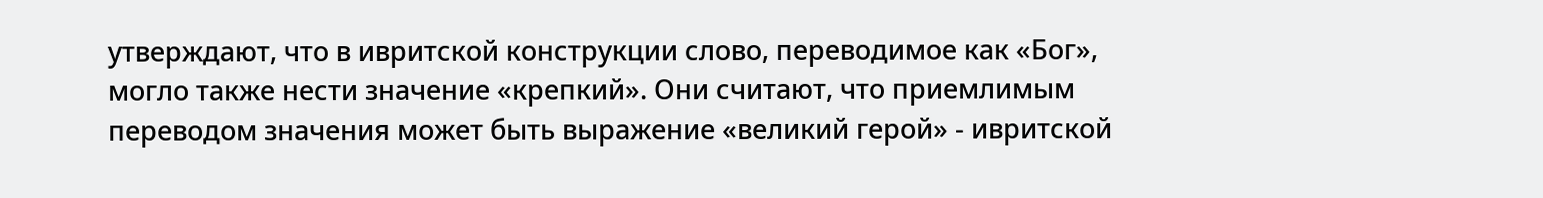утверждают, что в ивритской конструкции слово, переводимое как «Бог», могло также нести значение «крепкий». Они считают, что приемлимым переводом значения может быть выражение «великий герой» - ивритской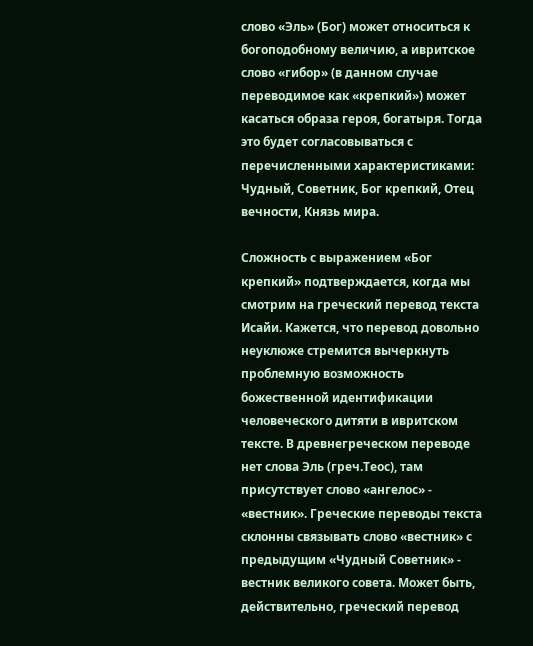слово «Эль» (Бог) может относиться к богоподобному величию, а ивритское слово «гибор» (в данном случае переводимое как «крепкий») может касаться образа героя, богатыря. Тогда это будет согласовываться с перечисленными характеристиками: Чудный, Советник, Бог крепкий, Отец вечности, Князь мира.

Сложность с выражением «Бог крепкий» подтверждается, когда мы смотрим на греческий перевод текста Исайи. Кажется, что перевод довольно неуклюже стремится вычеркнуть проблемную возможность божественной идентификации человеческого дитяти в ивритском тексте. В древнегреческом переводе нет слова Эль (греч.Теос), там присутствует слово «ангелос» - «вестник». Греческие переводы текста склонны связывать слово «вестник» с предыдущим «Чудный Советник» - вестник великого совета. Может быть, действительно, греческий перевод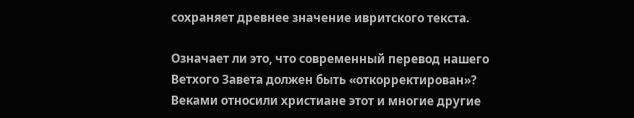сохраняет древнее значение ивритского текста.

Означает ли это, что современный перевод нашего Ветхого Завета должен быть «откорректирован»? Веками относили христиане этот и многие другие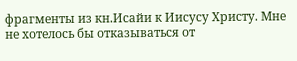фрагменты из кн.Исайи к Иисусу Христу. Мне не хотелось бы отказываться от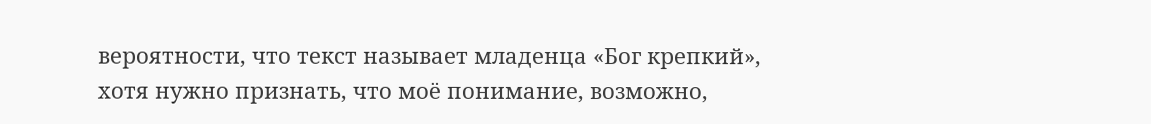вероятности, что текст называет младенца «Бог крепкий», хотя нужно признать, что моё понимание, возможно,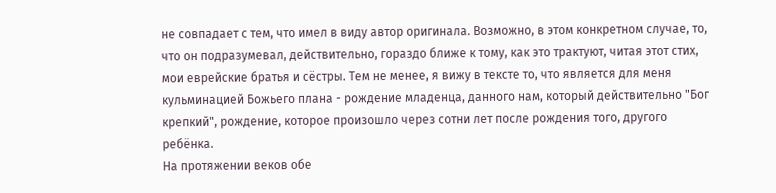не совпадает с тем, что имел в виду автор оригинала. Возможно, в этом конкретном случае, то, что он подразумевал, действительно, гораздо ближе к тому, как это трактуют, читая этот стих, мои еврейские братья и сёстры. Тем не менее, я вижу в тексте то, что является для меня кульминацией Божьего плана - рождение младенца, данного нам, который действительно "Бог крепкий", рождение, которое произошло через сотни лет после рождения того, другого ребёнка.
На протяжении веков обе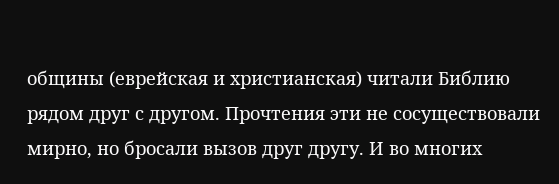общины (еврейская и христианская) читали Библию рядом друг с другом. Прочтения эти не сосуществовали мирно, но бросали вызов друг другу. И во многих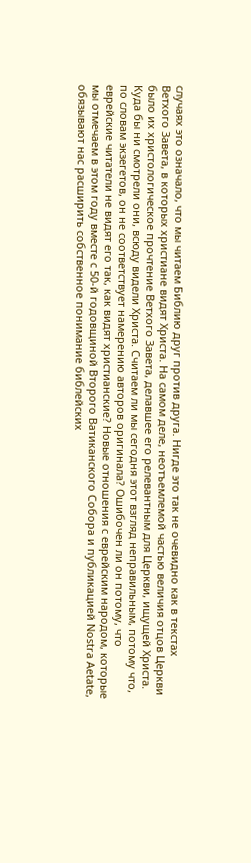случаях это означало, что мы читаем Библию друг против друга. Нигде это так не очевидно как в текстах Ветхого Завета, в которых христиане видят Христа. На самом деле, неотъемлемой частью величия отцов Церкви было их христологическое прочтение Ветхого Завета, делавшее его релевантным для Церкви, ищущей Христа. Куда бы ни смотрели они, всюду видели Христа. Считаем ли мы сегодня этот взгляд неправильным, потому что, по словам экзегетов, он не соответствует намерению авторов оригинала? Ошибочен ли он потому, что еврейские читатели не видят его так, как видят христианские? Новые отношения с еврейским народом, которые мы отмечаем в этом году вместе с 50-й годовщиной Второго Ватиканского Собора и публикацией Nostra Aetate, обязывают нас расширить собственное понимание библейских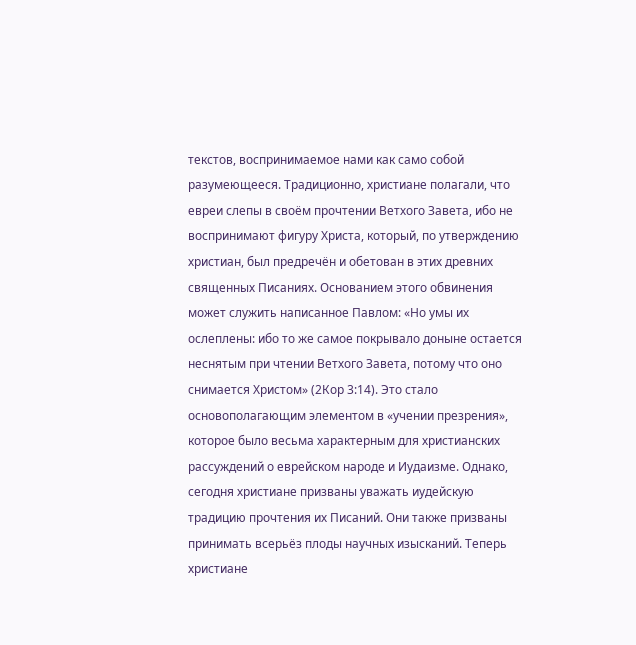текстов, воспринимаемое нами как само собой разумеющееся. Традиционно, христиане полагали, что евреи слепы в своём прочтении Ветхого Завета, ибо не воспринимают фигуру Христа, который, по утверждению христиан, был предречён и обетован в этих древних священных Писаниях. Основанием этого обвинения может служить написанное Павлом: «Но умы их ослеплены: ибо то же самое покрывало доныне остается неснятым при чтении Ветхого Завета, потому что оно снимается Христом» (2Кор 3:14). Это стало основополагающим элементом в «учении презрения», которое было весьма характерным для христианских рассуждений о еврейском народе и Иудаизме. Однако, сегодня христиане призваны уважать иудейскую традицию прочтения их Писаний. Они также призваны принимать всерьёз плоды научных изысканий. Теперь христиане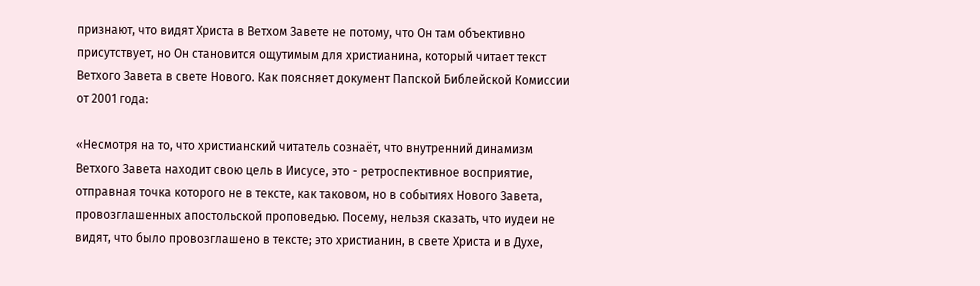признают, что видят Христа в Ветхом Завете не потому, что Он там объективно присутствует, но Он становится ощутимым для христианина, который читает текст Ветхого Завета в свете Нового. Как поясняет документ Папской Библейской Комиссии от 2001 года:

«Несмотря на то, что христианский читатель сознаёт, что внутренний динамизм Ветхого Завета находит свою цель в Иисусе, это - ретроспективное восприятие, отправная точка которого не в тексте, как таковом, но в событиях Нового Завета, провозглашенных апостольской проповедью. Посему, нельзя сказать, что иудеи не видят, что было провозглашено в тексте; это христианин, в свете Христа и в Духе,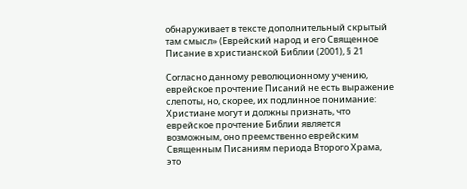обнаруживает в тексте дополнительный скрытый там смысл» (Еврейский народ и его Священное Писание в христианской Библии (2001), § 21

Согласно данному революционному учению, еврейское прочтение Писаний не есть выражение слепоты, но, скорее, их подлинное понимание:
Христиане могут и должны признать, что еврейское прочтение Библии является возможным, оно преемственно еврейским Священным Писаниям периода Второго Храма, это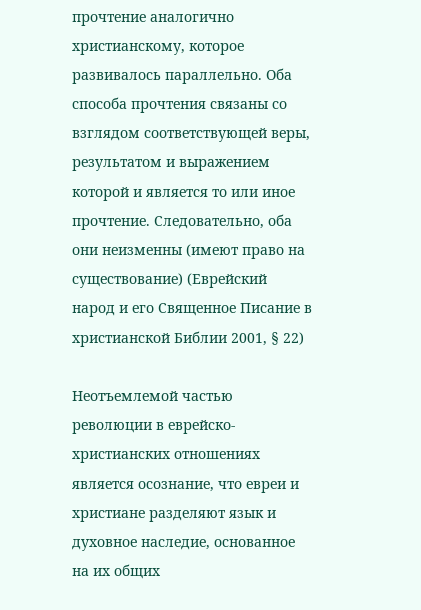прочтение аналогично христианскому, которое развивалось параллельно. Оба способа прочтения связаны со взглядом соответствующей веры, результатом и выражением которой и является то или иное прочтение. Следовательно, оба они неизменны (имеют право на существование) (Еврейский народ и его Священное Писание в христианской Библии 2001, § 22)

Неотъемлемой частью революции в еврейско-христианских отношениях является осознание, что евреи и христиане разделяют язык и духовное наследие, основанное на их общих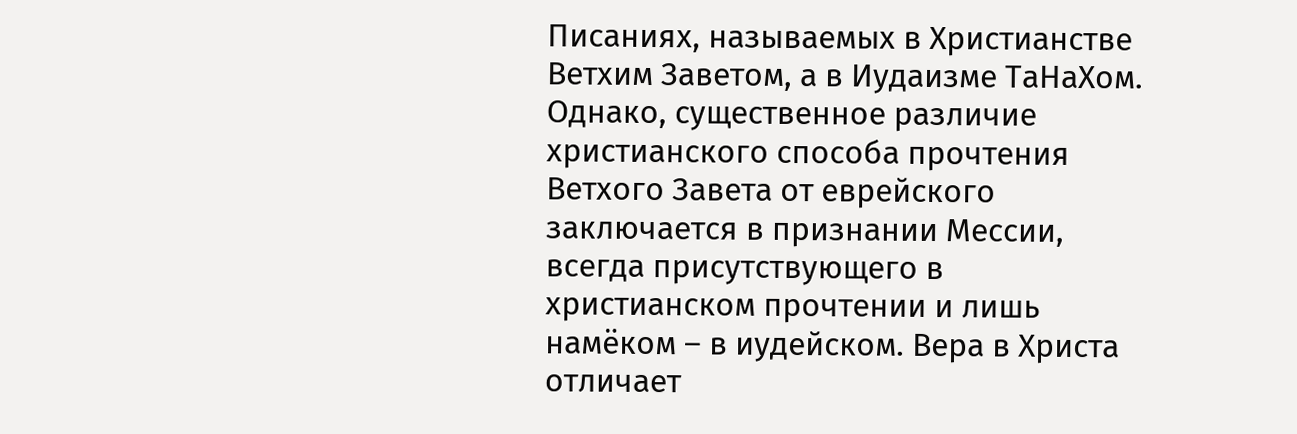Писаниях, называемых в Христианстве Ветхим Заветом, а в Иудаизме ТаНаХом. Однако, существенное различие христианского способа прочтения Ветхого Завета от еврейского заключается в признании Мессии, всегда присутствующего в христианском прочтении и лишь намёком – в иудейском. Вера в Христа отличает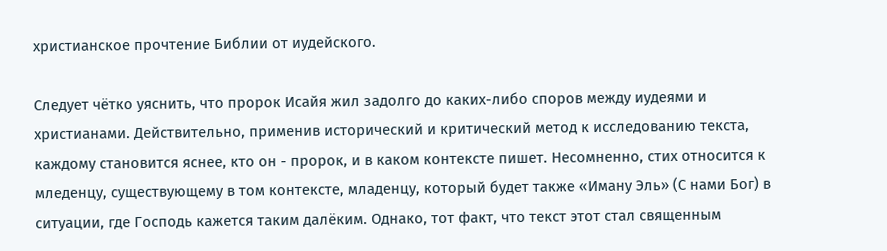христианское прочтение Библии от иудейского.

Следует чётко уяснить, что пророк Исайя жил задолго до каких-либо споров между иудеями и христианами. Действительно, применив исторический и критический метод к исследованию текста, каждому становится яснее, кто он - пророк, и в каком контексте пишет. Несомненно, стих относится к мледенцу, существующему в том контексте, младенцу, который будет также «Иману Эль» (С нами Бог) в ситуации, где Господь кажется таким далёким. Однако, тот факт, что текст этот стал священным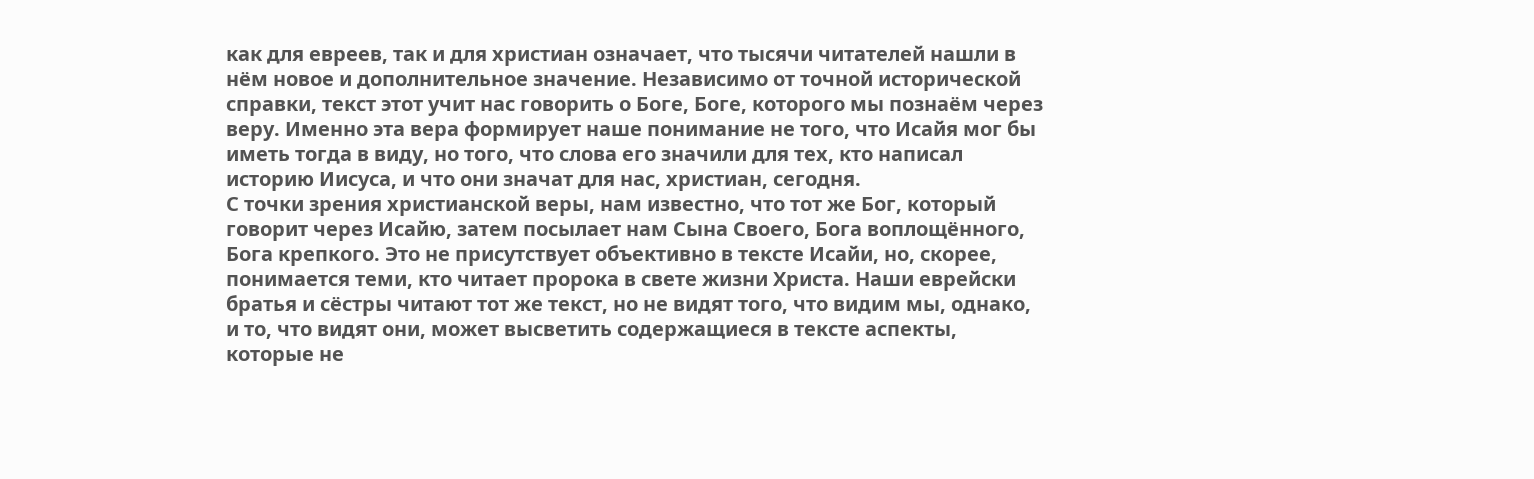как для евреев, так и для христиан означает, что тысячи читателей нашли в нём новое и дополнительное значение. Независимо от точной исторической справки, текст этот учит нас говорить о Боге, Боге, которого мы познаём через веру. Именно эта вера формирует наше понимание не того, что Исайя мог бы иметь тогда в виду, но того, что слова его значили для тех, кто написал историю Иисуса, и что они значат для нас, христиан, сегодня.
С точки зрения христианской веры, нам известно, что тот же Бог, который говорит через Исайю, затем посылает нам Сына Своего, Бога воплощённого, Бога крепкого. Это не присутствует объективно в тексте Исайи, но, скорее, понимается теми, кто читает пророка в свете жизни Христа. Наши еврейски братья и сёстры читают тот же текст, но не видят того, что видим мы, однако, и то, что видят они, может высветить содержащиеся в тексте аспекты, которые не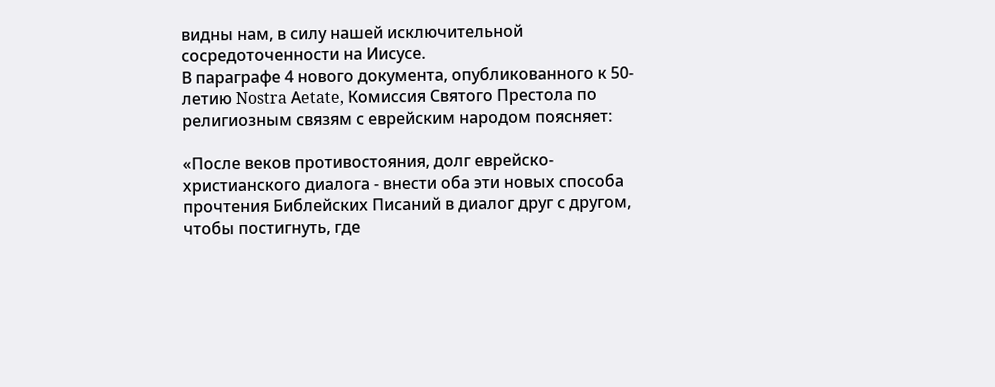видны нам, в силу нашей исключительной сосредоточенности на Иисусе.
В параграфе 4 нового документа, опубликованного к 50-летию Nostra Аetate, Комиссия Святого Престола по религиозным связям с еврейским народом поясняет:

«После веков противостояния, долг еврейско-христианского диалога - внести оба эти новых способа прочтения Библейских Писаний в диалог друг с другом, чтобы постигнуть, где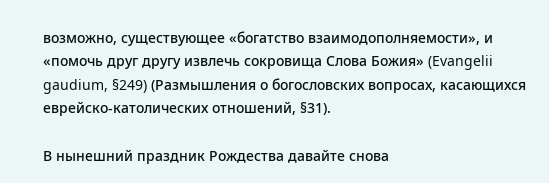возможно, существующее «богатство взаимодополняемости», и «помочь друг другу извлечь сокровища Слова Божия» (Evangelii gaudium, §249) (Размышления о богословских вопросах, касающихся еврейско-католических отношений, §31).

В нынешний праздник Рождества давайте снова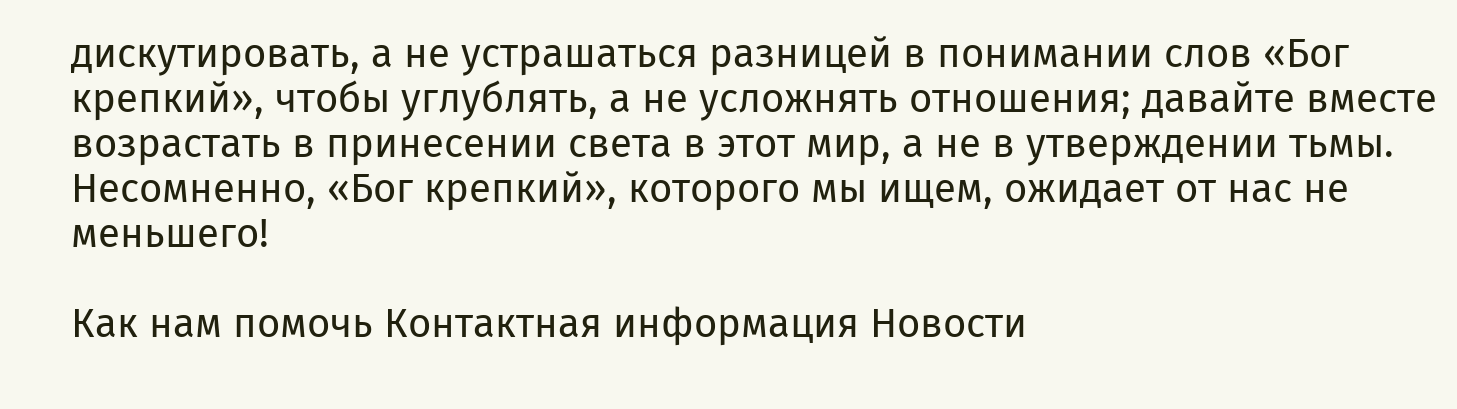дискутировать, а не устрашаться разницей в понимании слов «Бог крепкий», чтобы углублять, а не усложнять отношения; давайте вместе возрастать в принесении света в этот мир, а не в утверждении тьмы. Несомненно, «Бог крепкий», которого мы ищем, ожидает от нас не меньшего!

Как нам помочь Контактная информация Новости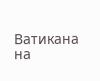Ватикана на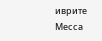иврите Месса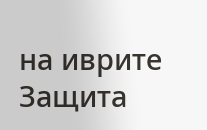на иврите Защита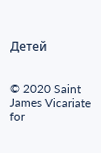Детей


© 2020 Saint James Vicariate for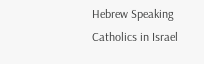Hebrew Speaking Catholics in Israel